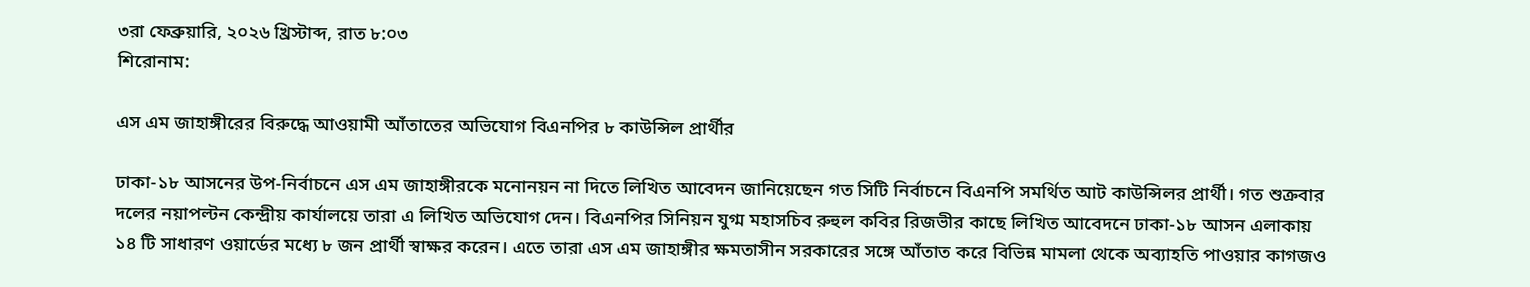৩রা ফেব্রুয়ারি, ২০২৬ খ্রিস্টাব্দ, রাত ৮:০৩
শিরোনাম:

এস এম জাহাঙ্গীরের বিরুদ্ধে আওয়ামী আঁতাতের অভিযোগ বিএনপির ৮ কাউন্সিল প্রার্থীর

ঢাকা-১৮ আসনের উপ-নির্বাচনে এস এম জাহাঙ্গীরকে মনোনয়ন না দিতে লিখিত আবেদন জানিয়েছেন গত সিটি নির্বাচনে বিএনপি সমর্থিত আট কাউন্সিলর প্রার্থী। গত শুক্রবার দলের নয়াপল্টন কেন্দ্রীয় কার্যালয়ে তারা এ লিখিত অভিযোগ দেন। বিএনপির সিনিয়ন যুগ্ম মহাসচিব রুহুল কবির রিজভীর কাছে লিখিত আবেদনে ঢাকা-১৮ আসন এলাকায় ১৪ টি সাধারণ ওয়ার্ডের মধ্যে ৮ জন প্রার্থী স্বাক্ষর করেন। এতে তারা এস এম জাহাঙ্গীর ক্ষমতাসীন সরকারের সঙ্গে আঁতাত করে বিভিন্ন মামলা থেকে অব্যাহতি পাওয়ার কাগজও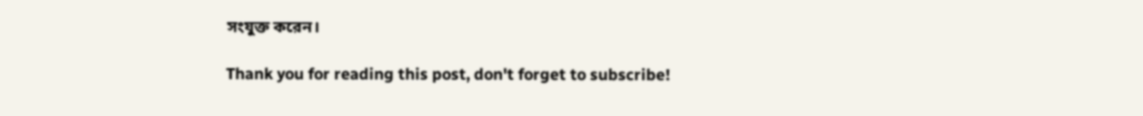সংযুক্ত করেন।

Thank you for reading this post, don't forget to subscribe!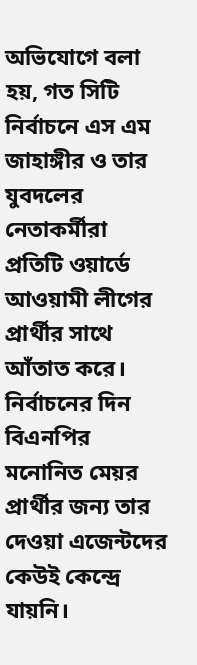অভিযোগে বলা হয়, গত সিটি নির্বাচনে এস এম জাহাঙ্গীর ও তার যুবদলের নেতাকর্মীরা প্রতিটি ওয়ার্ডে আওয়ামী লীগের প্রার্থীর সাথে আঁতাত করে। নির্বাচনের দিন বিএনপির মনোনিত মেয়র প্রার্থীর জন্য তার দেওয়া এজেন্টদের কেউই কেন্দ্রে যায়নি।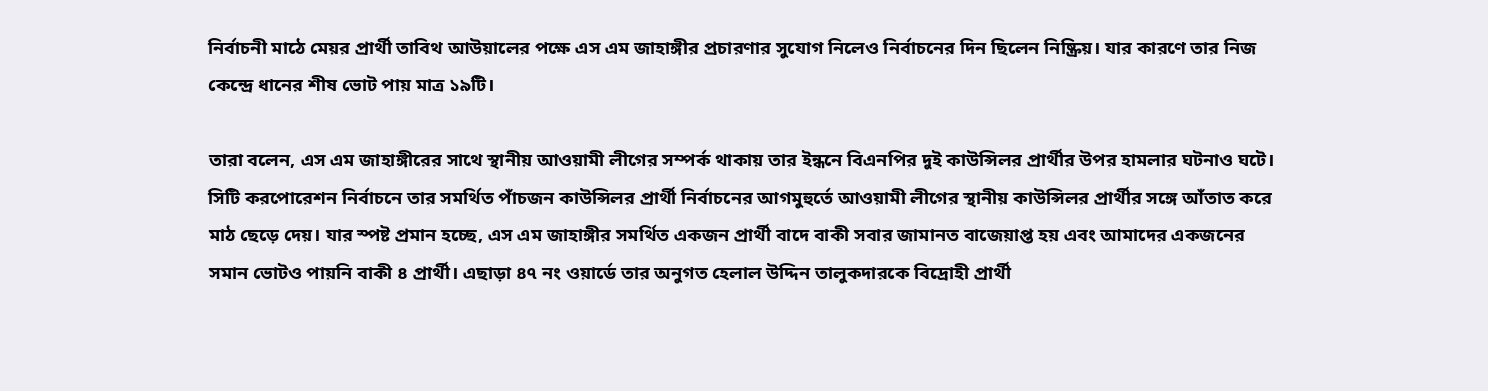নির্বাচনী মাঠে মেয়র প্রার্থী তাবিথ আউয়ালের পক্ষে এস এম জাহাঙ্গীর প্রচারণার সুযোগ নিলেও নির্বাচনের দিন ছিলেন নিষ্ক্রিয়। যার কারণে তার নিজ কেন্দ্রে ধানের শীষ ভোট পায় মাত্র ১৯টি।

তারা বলেন, এস এম জাহাঙ্গীরের সাথে স্থানীয় আওয়ামী লীগের সম্পর্ক থাকায় তার ইন্ধনে বিএনপির দুই কাউন্সিলর প্রার্থীর উপর হামলার ঘটনাও ঘটে। সিটি করপোরেশন নির্বাচনে তার সমর্থিত পাঁচজন কাউন্সিলর প্রার্থী নির্বাচনের আগমুহুর্তে আওয়ামী লীগের স্থানীয় কাউন্সিলর প্রার্থীর সঙ্গে আঁতাত করে মাঠ ছেড়ে দেয়। যার স্পষ্ট প্রমান হচ্ছে, এস এম জাহাঙ্গীর সমর্থিত একজন প্রার্থী বাদে বাকী সবার জামানত বাজেয়াপ্ত হয় এবং আমাদের একজনের সমান ভোটও পায়নি বাকী ৪ প্রার্থী। এছাড়া ৪৭ নং ওয়ার্ডে তার অনুগত হেলাল উদ্দিন তালুকদারকে বিদ্রোহী প্রার্থী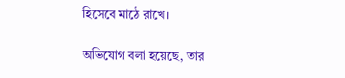হিসেবে মাঠে রাখে।

অভিযোগ বলা হয়েছে, তার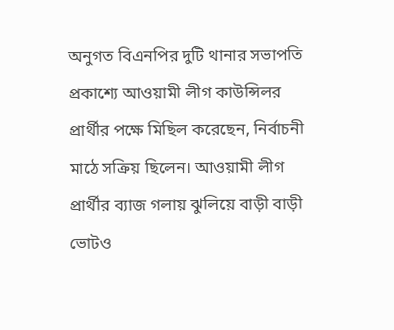অনুগত বিএনপির দুটি থানার সভাপতি প্রকাশ্যে আওয়ামী লীগ কাউন্সিলর প্রার্থীর পক্ষে মিছিল করেছেন, নির্বাচনী মাঠে সক্রিয় ছিলেন। আওয়ামী লীগ প্রার্থীর ব্যাজ গলায় ঝুলিয়ে বাড়ী বাড়ী ভোটও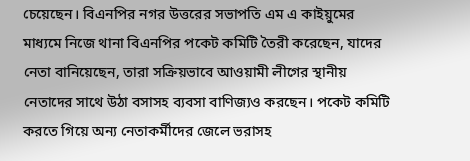চেয়েছেন। বিএনপির নগর উত্তরের সভাপতি এম এ কাইয়ুমের মাধ্যমে নিজে থানা বিএনপির পকেট কমিটি তৈরী করেছেন, যাদের নেতা বানিয়েছেন, তারা সক্রিয়ভাবে আওয়ামী লীগের স্থানীয় নেতাদের সাথে উঠা বসাসহ ব্যবসা বাণিজ্যও করছেন। পকেট কমিটি করতে গিয়ে অন্য নেতাকর্মীদের জেলে ভরাসহ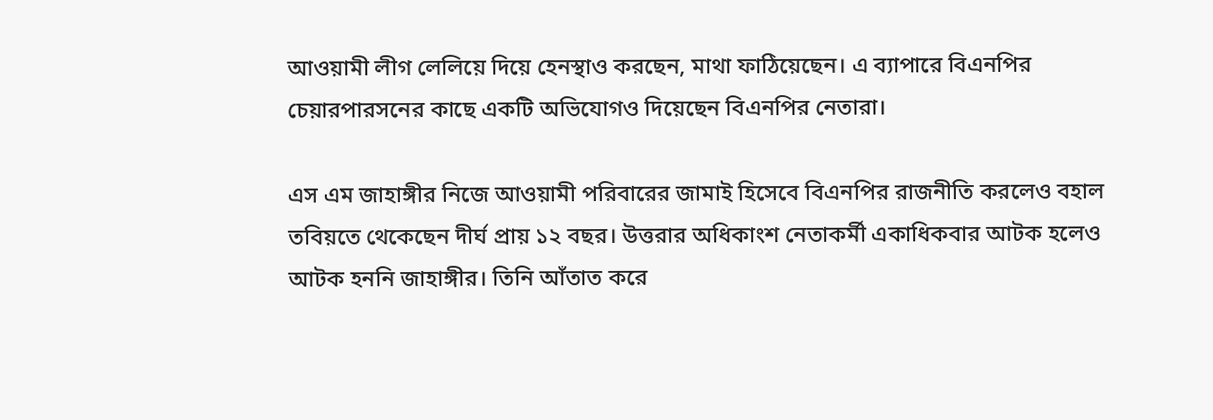আওয়ামী লীগ লেলিয়ে দিয়ে হেনস্থাও করছেন, মাথা ফাঠিয়েছেন। এ ব্যাপারে বিএনপির চেয়ারপারসনের কাছে একটি অভিযোগও দিয়েছেন বিএনপির নেতারা।

এস এম জাহাঙ্গীর নিজে আওয়ামী পরিবারের জামাই হিসেবে বিএনপির রাজনীতি করলেও বহাল তবিয়তে থেকেছেন দীর্ঘ প্রায় ১২ বছর। উত্তরার অধিকাংশ নেতাকর্মী একাধিকবার আটক হলেও আটক হননি জাহাঙ্গীর। তিনি আঁতাত করে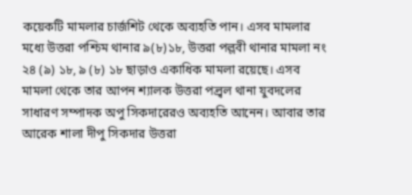কয়েকটি মামলার চার্জশিট থেকে অব্যহতি পান। এসব মামলার মধ্যে উত্তরা পশ্চিম থানার ৯(৮)১৮, উত্তরা পল্লবী থানার মামলা নং ২৪ (৯) ১৮, ৯ (৮) ১৮ ছাড়াও একাধিক মামলা রয়েছে। এসব মামলা থেকে তার আপন শ্যালক উত্তরা পল্র্বল থানা যুবদলের সাধারণ সম্পাদক অপু সিকদারেরও অব্যহতি আনেন। আবার তার আরেক শালা দীপু সিকদার উত্তরা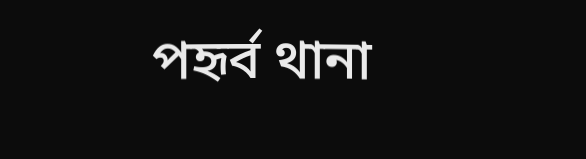পহৃর্ব থানা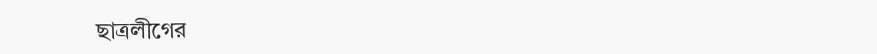ছাত্রলীগের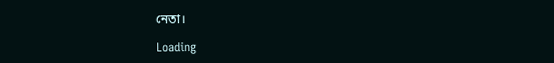নেতা।

Loading